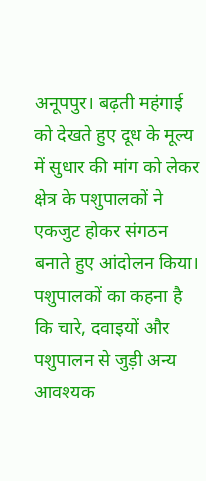अनूपपुर। बढ़ती महंगाई को देखते हुए दूध के मूल्य में सुधार की मांग को लेकर क्षेत्र के पशुपालकों ने एकजुट होकर संगठन बनाते हुए आंदोलन किया। पशुपालकों का कहना है कि चारे, दवाइयों और पशुपालन से जुड़ी अन्य आवश्यक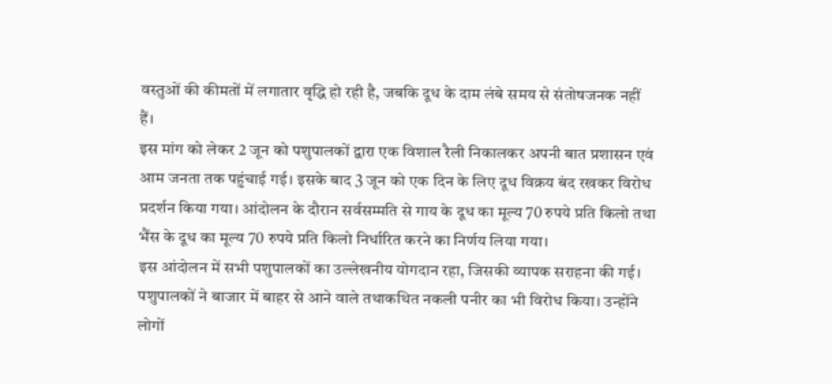वस्तुओं की कीमतों में लगातार वृद्धि हो रही है, जबकि दूध के दाम लंबे समय से संतोषजनक नहीं हैं।
इस मांग को लेकर 2 जून को पशुपालकों द्वारा एक विशाल रैली निकालकर अपनी बात प्रशासन एवं आम जनता तक पहुंचाई गई। इसके बाद 3 जून को एक दिन के लिए दूध विक्रय बंद रखकर विरोध प्रदर्शन किया गया। आंदोलन के दौरान सर्वसम्मति से गाय के दूध का मूल्य 70 रुपये प्रति किलो तथा भैंस के दूध का मूल्य 70 रुपये प्रति किलो निर्धारित करने का निर्णय लिया गया।
इस आंदोलन में सभी पशुपालकों का उल्लेखनीय योगदान रहा, जिसकी व्यापक सराहना की गई। पशुपालकों ने बाजार में बाहर से आने वाले तथाकथित नकली पनीर का भी विरोध किया। उन्होंने लोगों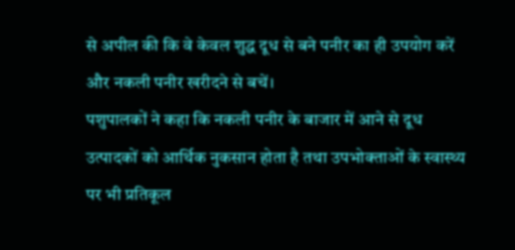से अपील की कि वे केवल शुद्ध दूध से बने पनीर का ही उपयोग करें और नकली पनीर खरीदने से बचें।
पशुपालकों ने कहा कि नकली पनीर के बाजार में आने से दूध उत्पादकों को आर्थिक नुकसान होता है तथा उपभोक्ताओं के स्वास्थ्य पर भी प्रतिकूल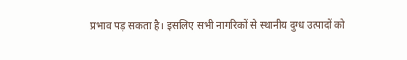प्रभाव पड़ सकता है। इसलिए सभी नागरिकों से स्थानीय दुग्ध उत्पादों को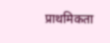प्राथमिकता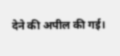देने की अपील की गई।